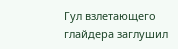Гул взлетающего глайдера заглушил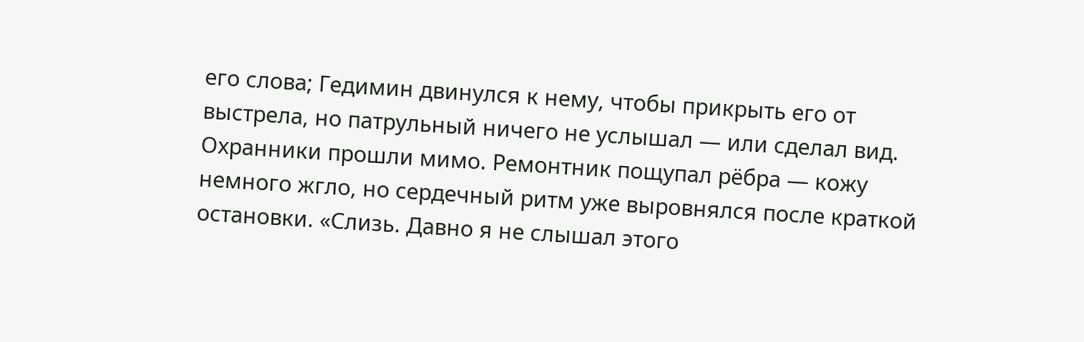его слова; Гедимин двинулся к нему, чтобы прикрыть его от выстрела, но патрульный ничего не услышал — или сделал вид. Охранники прошли мимо. Ремонтник пощупал рёбра — кожу немного жгло, но сердечный ритм уже выровнялся после краткой остановки. «Слизь. Давно я не слышал этого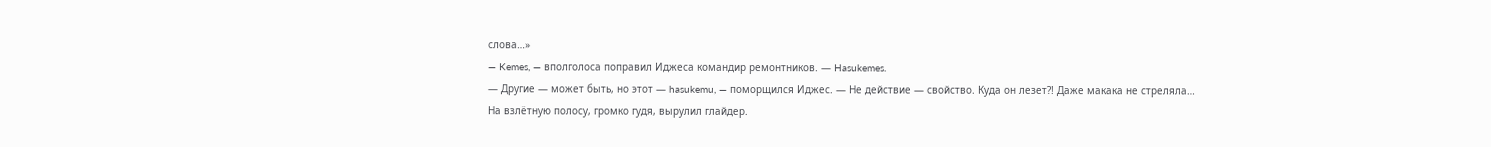слова…»
— Kemes, — вполголоса поправил Иджеса командир ремонтников. — Hasukemes.
— Другие — может быть, но этот — hasukemu, — поморщился Иджес. — Не действие — свойство. Куда он лезет?! Даже макака не стреляла…
На взлётную полосу, громко гудя, вырулил глайдер.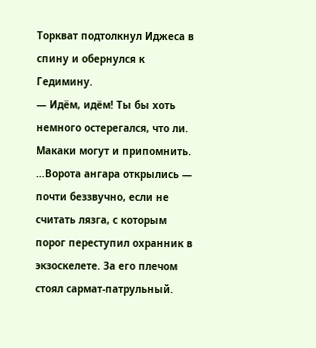Торкват подтолкнул Иджеса в спину и обернулся к Гедимину.
— Идём, идём! Ты бы хоть немного остерегался, что ли. Макаки могут и припомнить.
…Ворота ангара открылись — почти беззвучно, если не считать лязга, с которым порог переступил охранник в экзоскелете. За его плечом стоял сармат-патрульный.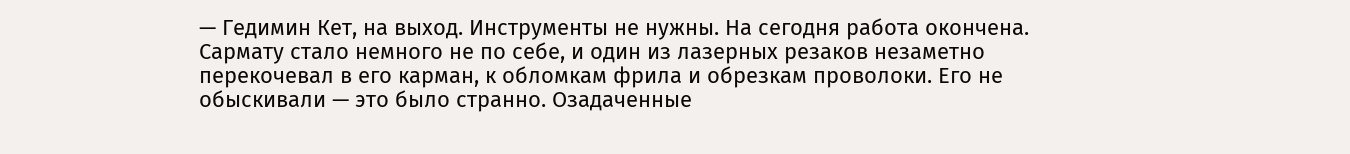— Гедимин Кет, на выход. Инструменты не нужны. На сегодня работа окончена.
Сармату стало немного не по себе, и один из лазерных резаков незаметно перекочевал в его карман, к обломкам фрила и обрезкам проволоки. Его не обыскивали — это было странно. Озадаченные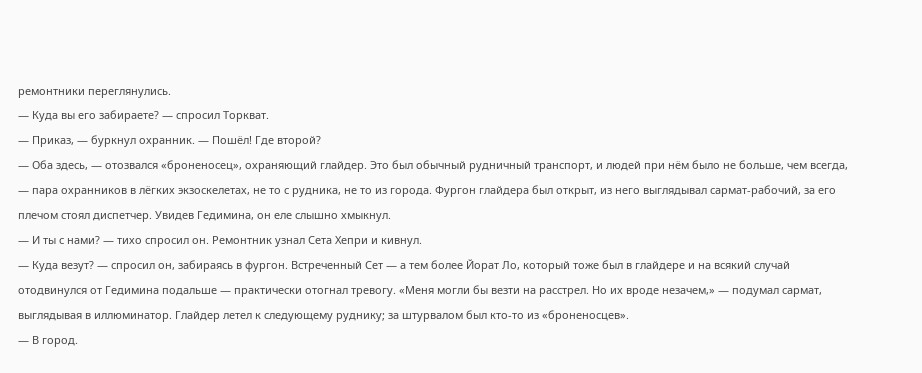ремонтники переглянулись.
— Куда вы его забираете? — спросил Торкват.
— Приказ, — буркнул охранник. — Пошёл! Где второй?
— Оба здесь, — отозвался «броненосец», охраняющий глайдер. Это был обычный рудничный транспорт, и людей при нём было не больше, чем всегда, — пара охранников в лёгких экзоскелетах, не то с рудника, не то из города. Фургон глайдера был открыт, из него выглядывал сармат-рабочий, за его плечом стоял диспетчер. Увидев Гедимина, он еле слышно хмыкнул.
— И ты с нами? — тихо спросил он. Ремонтник узнал Сета Хепри и кивнул.
— Куда везут? — спросил он, забираясь в фургон. Встреченный Сет — а тем более Йорат Ло, который тоже был в глайдере и на всякий случай отодвинулся от Гедимина подальше — практически отогнал тревогу. «Меня могли бы везти на расстрел. Но их вроде незачем,» — подумал сармат, выглядывая в иллюминатор. Глайдер летел к следующему руднику; за штурвалом был кто-то из «броненосцев».
— В город.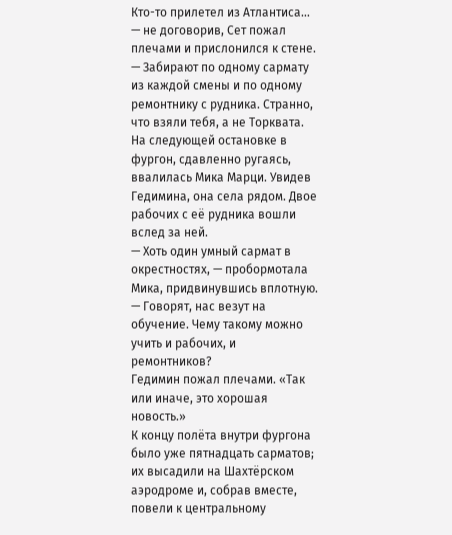Кто-то прилетел из Атлантиса… — не договорив, Сет пожал плечами и прислонился к стене. — Забирают по одному сармату из каждой смены и по одному ремонтнику с рудника. Странно, что взяли тебя, а не Торквата.
На следующей остановке в фургон, сдавленно ругаясь, ввалилась Мика Марци. Увидев Гедимина, она села рядом. Двое рабочих с её рудника вошли вслед за ней.
— Хоть один умный сармат в окрестностях, — пробормотала Мика, придвинувшись вплотную. — Говорят, нас везут на обучение. Чему такому можно учить и рабочих, и ремонтников?
Гедимин пожал плечами. «Так или иначе, это хорошая новость.»
К концу полёта внутри фургона было уже пятнадцать сарматов; их высадили на Шахтёрском аэродроме и, собрав вместе, повели к центральному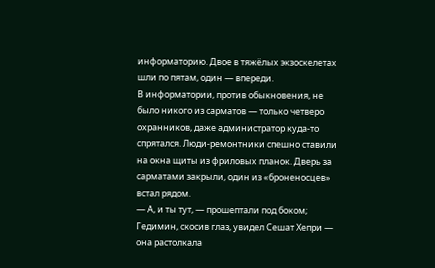информаторию. Двое в тяжёлых экзоскелетах шли по пятам, один — впереди.
В информатории, против обыкновения, не было никого из сарматов — только четверо охранников, даже администратор куда-то спрятался. Люди-ремонтники спешно ставили на окна щиты из фриловых планок. Дверь за сарматами закрыли, один из «броненосцев» встал рядом.
— А, и ты тут, — прошептали под боком; Гедимин, скосив глаз, увидел Сешат Хепри — она растолкала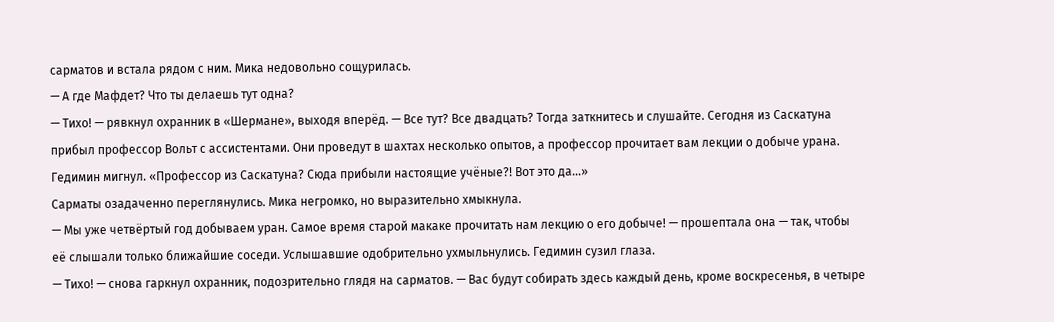сарматов и встала рядом с ним. Мика недовольно сощурилась.
— А где Мафдет? Что ты делаешь тут одна?
— Тихо! — рявкнул охранник в «Шермане», выходя вперёд. — Все тут? Все двадцать? Тогда заткнитесь и слушайте. Сегодня из Саскатуна прибыл профессор Вольт с ассистентами. Они проведут в шахтах несколько опытов, а профессор прочитает вам лекции о добыче урана.
Гедимин мигнул. «Профессор из Саскатуна? Сюда прибыли настоящие учёные?! Вот это да…»
Сарматы озадаченно переглянулись. Мика негромко, но выразительно хмыкнула.
— Мы уже четвёртый год добываем уран. Самое время старой макаке прочитать нам лекцию о его добыче! — прошептала она — так, чтобы её слышали только ближайшие соседи. Услышавшие одобрительно ухмыльнулись. Гедимин сузил глаза.
— Тихо! — снова гаркнул охранник, подозрительно глядя на сарматов. — Вас будут собирать здесь каждый день, кроме воскресенья, в четыре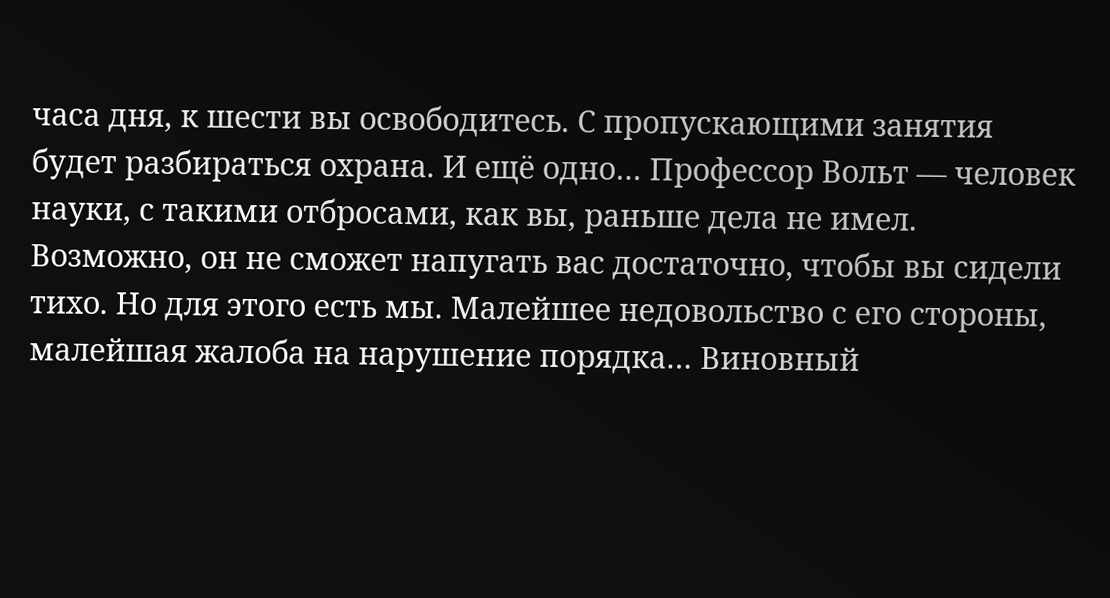часа дня, к шести вы освободитесь. С пропускающими занятия будет разбираться охрана. И ещё одно… Профессор Вольт — человек науки, с такими отбросами, как вы, раньше дела не имел. Возможно, он не сможет напугать вас достаточно, чтобы вы сидели тихо. Но для этого есть мы. Малейшее недовольство с его стороны, малейшая жалоба на нарушение порядка… Виновный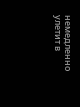немедленно улетит в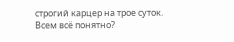строгий карцер на трое суток. Всем всё понятно?